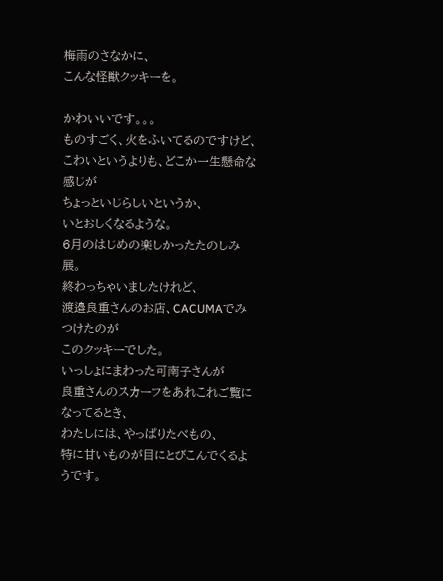梅雨のさなかに、
こんな怪獣クッキーを。

かわいいです。。。
ものすごく、火をふいてるのですけど、
こわいというよりも、どこか一生懸命な感じが
ちょっといじらしいというか、
いとおしくなるような。
6月のはじめの楽しかったたのしみ展。
終わっちゃいましたけれど、
渡邉良重さんのお店、CACUMAでみつけたのが
このクッキーでした。
いっしょにまわった可南子さんが
良重さんのスカーフをあれこれご覧になってるとき、
わたしには、やっぱりたべもの、
特に甘いものが目にとびこんでくるようです。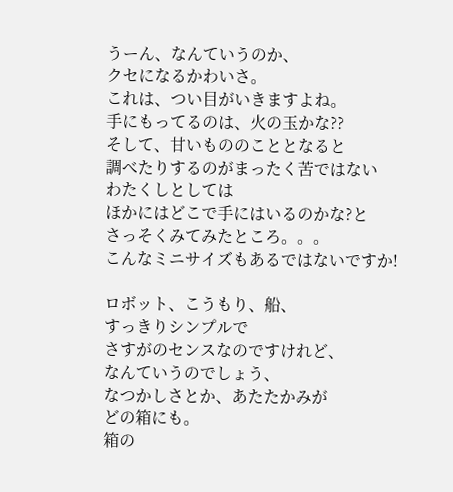うーん、なんていうのか、
クセになるかわいさ。
これは、つい目がいきますよね。
手にもってるのは、火の玉かな??
そして、甘いもののこととなると
調べたりするのがまったく苦ではない
わたくしとしては
ほかにはどこで手にはいるのかな?と
さっそくみてみたところ。。。
こんなミニサイズもあるではないですか!

ロボット、こうもり、船、
すっきりシンプルで
さすがのセンスなのですけれど、
なんていうのでしょう、
なつかしさとか、あたたかみが
どの箱にも。
箱の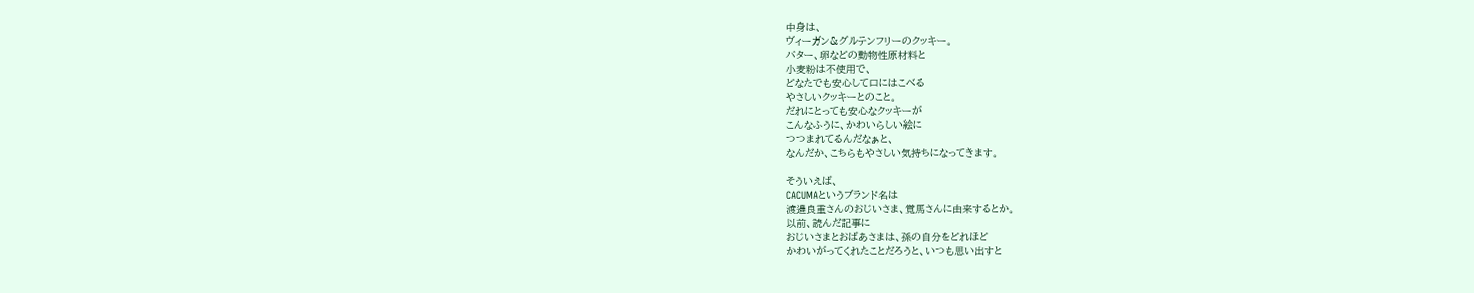中身は、
ヴィーガン&グルテンフリーのクッキー。
バター、卵などの動物性原材料と
小麦粉は不使用で、
どなたでも安心して口にはこべる
やさしいクッキーとのこと。
だれにとっても安心なクッキーが
こんなふうに、かわいらしい絵に
つつまれてるんだなぁと、
なんだか、こちらもやさしい気持ちになってきます。

そういえば、
CACUMAというブランド名は
渡邉良重さんのおじいさま、覚馬さんに由来するとか。
以前、読んだ記事に
おじいさまとおばあさまは、孫の自分をどれほど
かわいがってくれたことだろうと、いつも思い出すと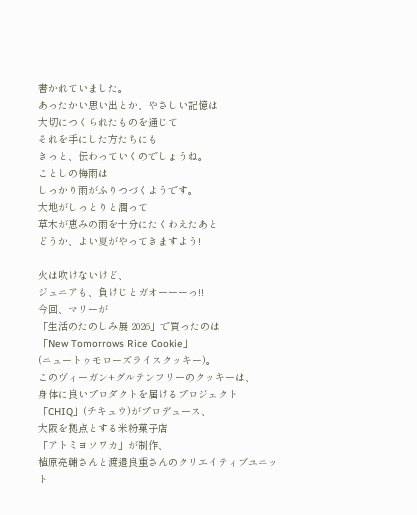書かれていました。
あったかい思い出とか、やさしい記憶は
大切につくられたものを通じて
それを手にした方たちにも
きっと、伝わっていくのでしょうね。
ことしの梅雨は
しっかり雨がふりつづくようです。
大地がしっとりと潤って
草木が恵みの雨を十分にたくわえたあと
どうか、よい夏がやってきますよう!

火は吹けないけど、
ジュニアも、負けじとガオーーーっ!!
今回、マリーが
「生活のたのしみ展 2026」で買ったのは
「New Tomorrows Rice Cookie」
(ニュートゥモローズライスクッキー)。
このヴィーガン+グルテンフリーのクッキーは、
身体に良いプロダクトを届けるプロジェクト
「CHIQ」(チキュウ)がプロデュース、
大阪を拠点とする米粉菓子店
「アトミヨソワカ」が制作、
植原亮輔さんと渡邉良重さんのクリエイティブユニット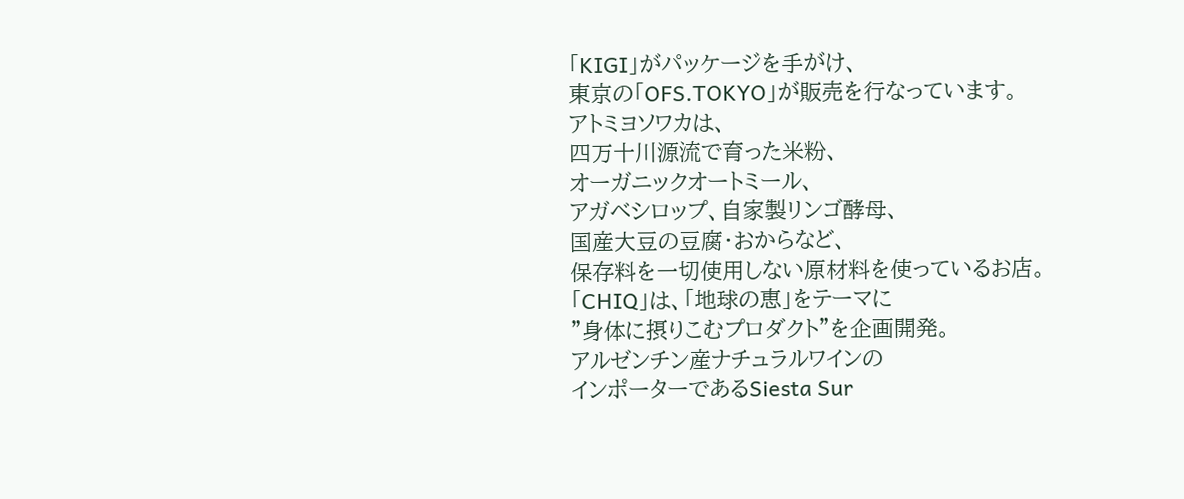「KIGI」がパッケージを手がけ、
東京の「OFS.TOKYO」が販売を行なっています。
アトミヨソワカは、
四万十川源流で育った米粉、
オーガニックオートミール、
アガベシロップ、自家製リンゴ酵母、
国産大豆の豆腐・おからなど、
保存料を一切使用しない原材料を使っているお店。
「CHIQ」は、「地球の恵」をテーマに
"身体に摂りこむプロダクト"を企画開発。
アルゼンチン産ナチュラルワインの
インポーターであるSiesta Sur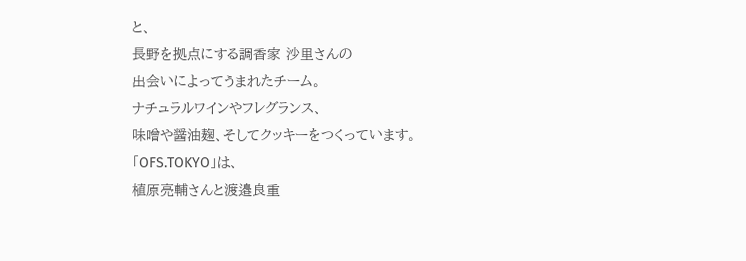と、
長野を拠点にする調香家 沙里さんの
出会いによってうまれたチーム。
ナチュラルワインやフレグランス、
味噌や醤油麹、そしてクッキーをつくっています。
「OFS.TOKYO」は、
植原亮輔さんと渡邉良重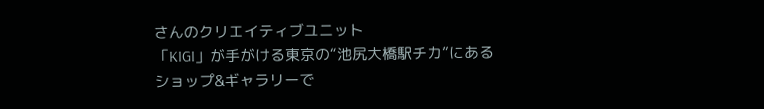さんのクリエイティブユニット
「KIGI」が手がける東京の“池尻大橋駅チカ”にある
ショップ&ギャラリーで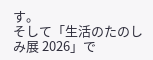す。
そして「生活のたのしみ展 2026」で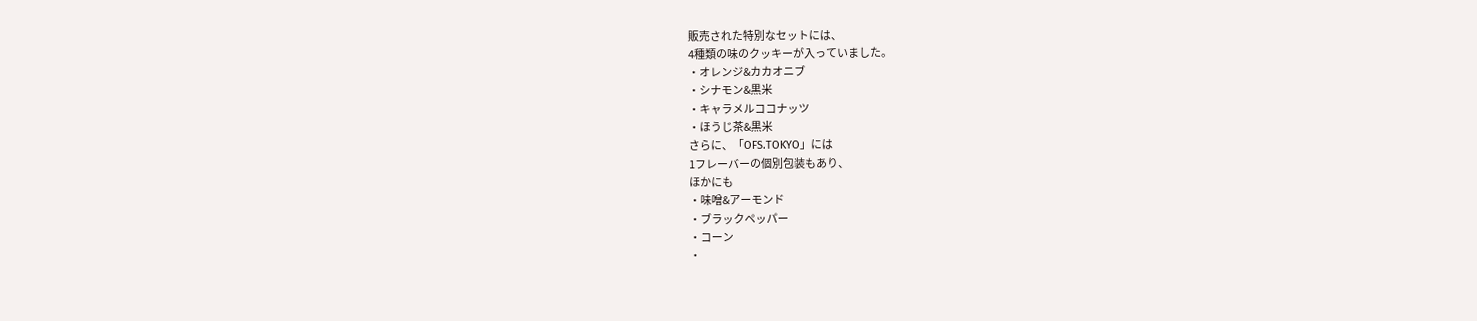販売された特別なセットには、
4種類の味のクッキーが入っていました。
・オレンジ&カカオニブ
・シナモン&黒米
・キャラメルココナッツ
・ほうじ茶&黒米
さらに、「OFS.TOKYO」には
1フレーバーの個別包装もあり、
ほかにも
・味噌&アーモンド
・ブラックペッパー
・コーン
・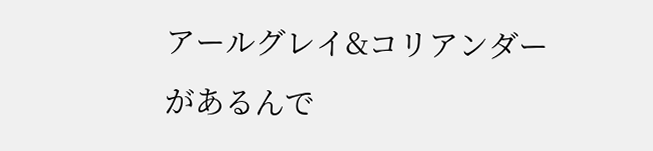アールグレイ&コリアンダー
があるんで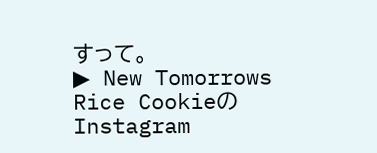すって。
▶ New Tomorrows Rice CookieのInstagram